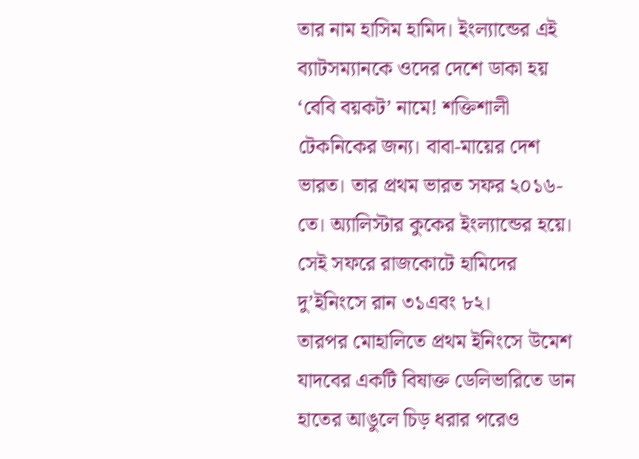তার নাম হাসিম হামিদ। ইংল্যান্ডের এই ব্যাটসম্যানকে ওদের দেশে ডাকা হয় ‘বেবি বয়কট’ নামে! শক্তিশালী টেকনিকের জন্য। বাবা-মায়ের দেশ ভারত। তার প্রথম ভারত সফর ২০১৬-তে। অ্যালিস্টার কুকের ইংল্যান্ডের হয়ে। সেই সফরে রাজকোটে হামিদের দু’ইনিংসে রান ৩১এবং ৮২।
তারপর মোহালিতে প্রথম ইনিংসে উমেশ যাদবের একটি বিষাক্ত ডেলিভারিতে ডান হাতের আঙুলে চিড় ধরার পরেও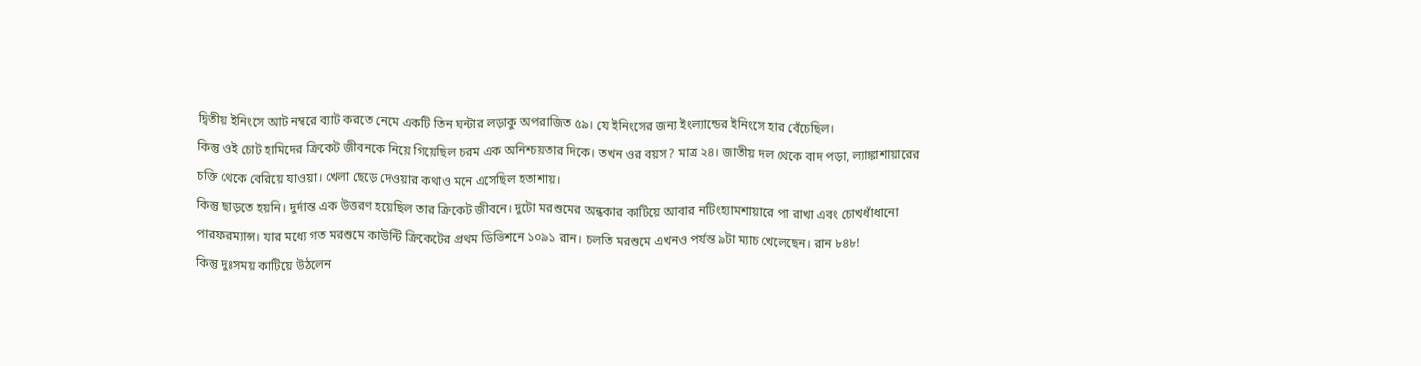দ্বিতীয় ইনিংসে আট নম্বরে ব্যাট করতে নেমে একটি তিন ঘন্টার লড়াকু অপরাজিত ৫৯। যে ইনিংসের জন্য ইংল্যান্ডের ইনিংসে হার বেঁচেছিল।
কিন্তু ওই চোট হামিদের ক্রিকেট জীবনকে নিয়ে গিয়েছিল চরম এক অনিশ্চয়তার দিকে। তখন ওর বয়স? মাত্র ২৪। জাতীয় দল থেকে বাদ পড়া, ল্যাঙ্কাশায়ারের চক্তি থেকে বেরিয়ে যাওয়া। খেলা ছেড়ে দেওয়ার কথাও মনে এসেছিল হতাশায়।
কিন্তু ছাড়তে হয়নি। দুর্দান্ত এক উত্তরণ হয়েছিল তার ক্রিকেট জীবনে। দুটো মরশুমের অন্ধকার কাটিয়ে আবার নটিংহ্যামশায়ারে পা রাখা এবং চোখধাঁধানো পারফরম্যান্স। যার মধ্যে গত মরশুমে কাউন্টি ক্রিকেটের প্রথম ডিভিশনে ১০৯১ রান। চলতি মরশুমে এখনও পর্যন্ত ৯টা ম্যাচ খেলেছেন। রান ৮৪৮!
কিন্তু দুঃসময় কাটিয়ে উঠলেন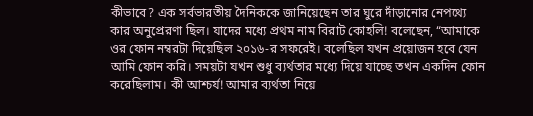কীভাবে? এক সর্বভারতীয় দৈনিককে জানিয়েছেন তার ঘুরে দাঁড়ানোর নেপথ্যে কার অনুপ্রেরণা ছিল। যাদের মধ্যে প্রথম নাম বিরাট কোহলি! বলেছেন, “আমাকে ওর ফোন নম্বরটা দিয়েছিল ২০১৬-র সফরেই। বলেছিল যখন প্রয়োজন হবে যেন আমি ফোন করি। সময়টা যখন শুধু ব্যর্থতার মধ্যে দিয়ে যাচ্ছে তখন একদিন ফোন করেছিলাম। কী আশ্চর্য! আমার ব্যর্থতা নিয়ে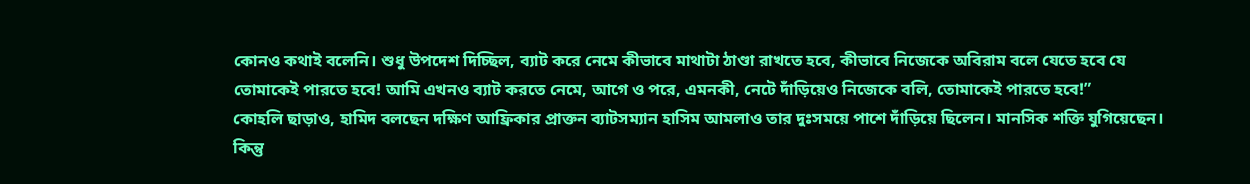কোনও কথাই বলেনি। শুধু উপদেশ দিচ্ছিল, ব্যাট করে নেমে কীভাবে মাথাটা ঠাণ্ডা রাখতে হবে, কীভাবে নিজেকে অবিরাম বলে যেতে হবে যে তোমাকেই পারতে হবে! আমি এখনও ব্যাট করতে নেমে, আগে ও পরে, এমনকী, নেটে দাঁড়িয়েও নিজেকে বলি, তোমাকেই পারতে হবে!”
কোহলি ছাড়াও, হামিদ বলছেন দক্ষিণ আফ্রিকার প্রাক্তন ব্যাটসম্যান হাসিম আমলাও তার দুঃসময়ে পাশে দাঁড়িয়ে ছিলেন। মানসিক শক্তি যুগিয়েছেন। কিন্তু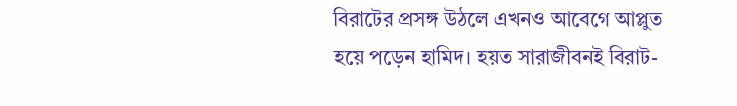বিরাটের প্রসঙ্গ উঠলে এখনও আবেগে আপ্লুত হয়ে পড়েন হামিদ। হয়ত সারাজীবনই বিরাট-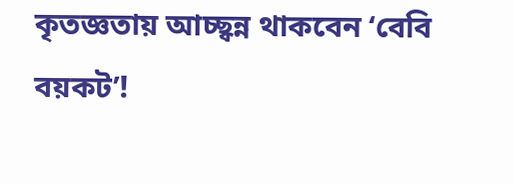কৃতজ্ঞতায় আচ্ছ্বন্ন থাকবেন ‘বেবি বয়কট’!